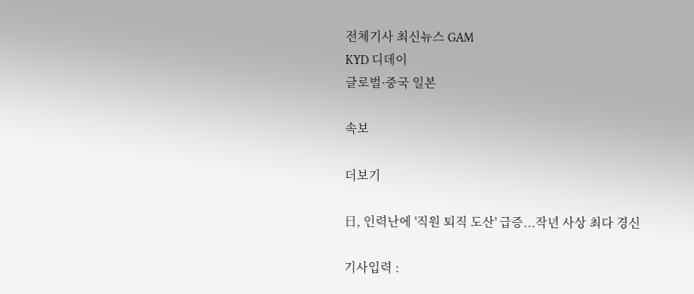전체기사 최신뉴스 GAM
KYD 디데이
글로벌·중국 일본

속보

더보기

日, 인력난에 '직원 퇴직 도산' 급증...작년 사상 최다 경신

기사입력 :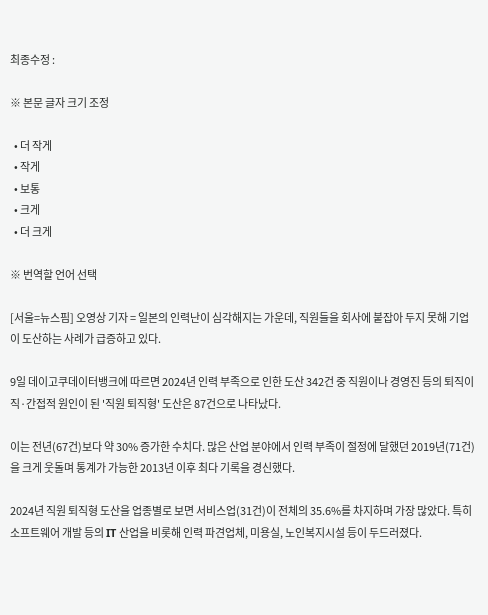최종수정 :

※ 본문 글자 크기 조정

  • 더 작게
  • 작게
  • 보통
  • 크게
  • 더 크게

※ 번역할 언어 선택

[서울=뉴스핌] 오영상 기자 = 일본의 인력난이 심각해지는 가운데, 직원들을 회사에 붙잡아 두지 못해 기업이 도산하는 사례가 급증하고 있다.

9일 데이고쿠데이터뱅크에 따르면 2024년 인력 부족으로 인한 도산 342건 중 직원이나 경영진 등의 퇴직이 직·간접적 원인이 된 '직원 퇴직형' 도산은 87건으로 나타났다.

이는 전년(67건)보다 약 30% 증가한 수치다. 많은 산업 분야에서 인력 부족이 절정에 달했던 2019년(71건)을 크게 웃돌며 통계가 가능한 2013년 이후 최다 기록을 경신했다.

2024년 직원 퇴직형 도산을 업종별로 보면 서비스업(31건)이 전체의 35.6%를 차지하며 가장 많았다. 특히 소프트웨어 개발 등의 IT 산업을 비롯해 인력 파견업체, 미용실, 노인복지시설 등이 두드러졌다.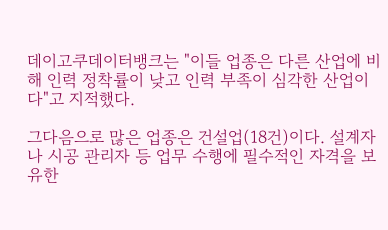데이고쿠데이터뱅크는 "이들 업종은 다른 산업에 비해 인력 정착률이 낮고 인력 부족이 심각한 산업이다"고 지적했다.

그다음으로 많은 업종은 건설업(18건)이다. 설계자나 시공 관리자 등 업무 수행에 필수적인 자격을 보유한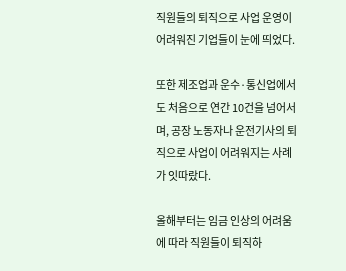직원들의 퇴직으로 사업 운영이 어려워진 기업들이 눈에 띄었다.

또한 제조업과 운수·통신업에서도 처음으로 연간 10건을 넘어서며, 공장 노동자나 운전기사의 퇴직으로 사업이 어려워지는 사례가 잇따랐다.

올해부터는 임금 인상의 어려움에 따라 직원들이 퇴직하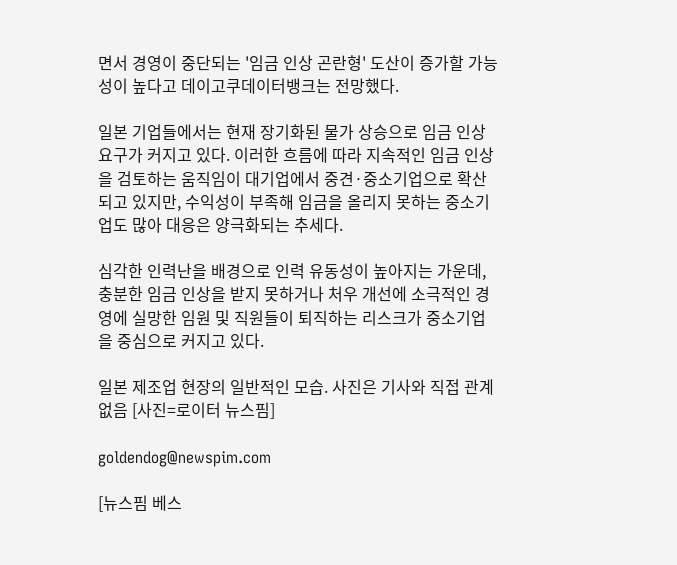면서 경영이 중단되는 '임금 인상 곤란형' 도산이 증가할 가능성이 높다고 데이고쿠데이터뱅크는 전망했다.

일본 기업들에서는 현재 장기화된 물가 상승으로 임금 인상 요구가 커지고 있다. 이러한 흐름에 따라 지속적인 임금 인상을 검토하는 움직임이 대기업에서 중견·중소기업으로 확산되고 있지만, 수익성이 부족해 임금을 올리지 못하는 중소기업도 많아 대응은 양극화되는 추세다.

심각한 인력난을 배경으로 인력 유동성이 높아지는 가운데, 충분한 임금 인상을 받지 못하거나 처우 개선에 소극적인 경영에 실망한 임원 및 직원들이 퇴직하는 리스크가 중소기업을 중심으로 커지고 있다.

일본 제조업 현장의 일반적인 모습. 사진은 기사와 직접 관계 없음 [사진=로이터 뉴스핌]

goldendog@newspim.com

[뉴스핌 베스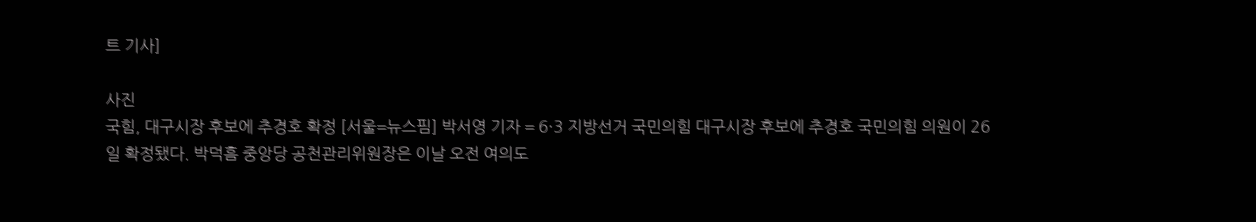트 기사]

사진
국힘, 대구시장 후보에 추경호 확정 [서울=뉴스핌] 박서영 기자 = 6·3 지방선거 국민의힘 대구시장 후보에 추경호 국민의힘 의원이 26일 확정됐다. 박덕흠 중앙당 공천관리위원장은 이날 오전 여의도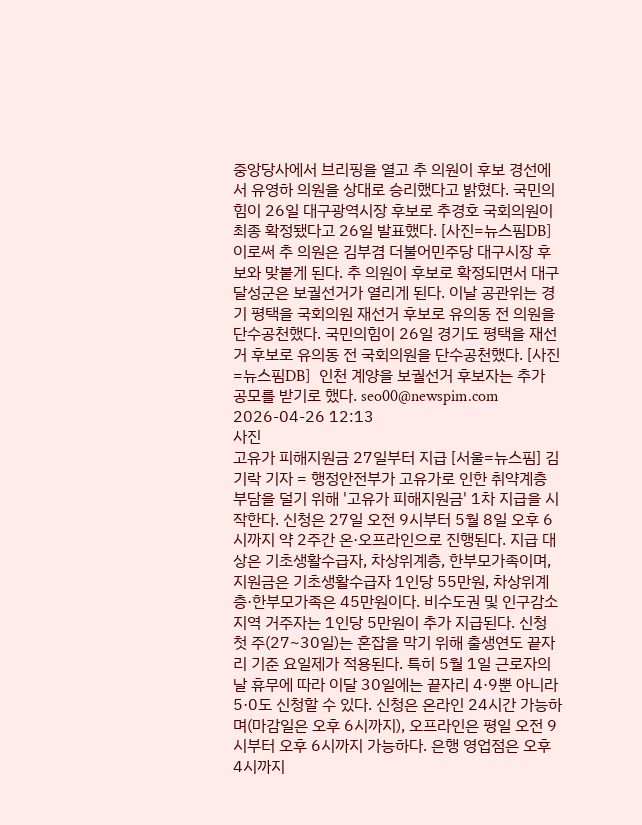중앙당사에서 브리핑을 열고 추 의원이 후보 경선에서 유영하 의원을 상대로 승리했다고 밝혔다. 국민의힘이 26일 대구광역시장 후보로 추경호 국회의원이 최종 확정됐다고 26일 발표했다. [사진=뉴스핌DB]    이로써 추 의원은 김부겸 더불어민주당 대구시장 후보와 맞붙게 된다. 추 의원이 후보로 확정되면서 대구 달성군은 보궐선거가 열리게 된다. 이날 공관위는 경기 평택을 국회의원 재선거 후보로 유의동 전 의원을 단수공천했다. 국민의힘이 26일 경기도 평택을 재선거 후보로 유의동 전 국회의원을 단수공천했다. [사진=뉴스핌DB]  인천 계양을 보궐선거 후보자는 추가 공모를 받기로 했다. seo00@newspim.com 2026-04-26 12:13
사진
고유가 피해지원금 27일부터 지급 [서울=뉴스핌] 김기락 기자 = 행정안전부가 고유가로 인한 취약계층 부담을 덜기 위해 '고유가 피해지원금' 1차 지급을 시작한다. 신청은 27일 오전 9시부터 5월 8일 오후 6시까지 약 2주간 온·오프라인으로 진행된다. 지급 대상은 기초생활수급자, 차상위계층, 한부모가족이며, 지원금은 기초생활수급자 1인당 55만원, 차상위계층·한부모가족은 45만원이다. 비수도권 및 인구감소지역 거주자는 1인당 5만원이 추가 지급된다. 신청 첫 주(27~30일)는 혼잡을 막기 위해 출생연도 끝자리 기준 요일제가 적용된다. 특히 5월 1일 근로자의 날 휴무에 따라 이달 30일에는 끝자리 4·9뿐 아니라 5·0도 신청할 수 있다. 신청은 온라인 24시간 가능하며(마감일은 오후 6시까지), 오프라인은 평일 오전 9시부터 오후 6시까지 가능하다. 은행 영업점은 오후 4시까지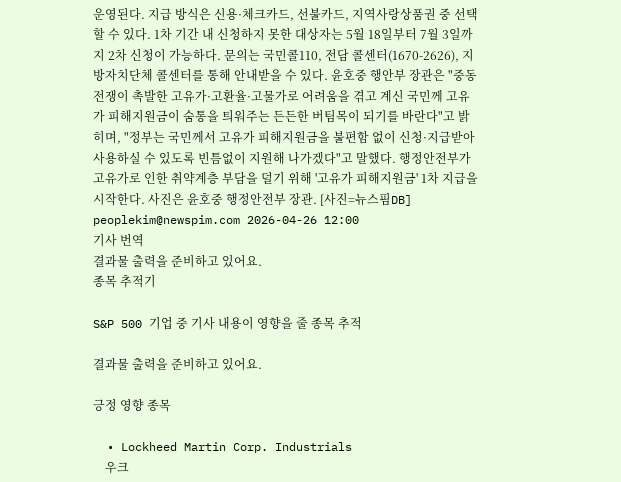운영된다. 지급 방식은 신용·체크카드, 선불카드, 지역사랑상품권 중 선택할 수 있다. 1차 기간 내 신청하지 못한 대상자는 5월 18일부터 7월 3일까지 2차 신청이 가능하다. 문의는 국민콜110, 전담 콜센터(1670-2626), 지방자치단체 콜센터를 통해 안내받을 수 있다. 윤호중 행안부 장관은 "중동 전쟁이 촉발한 고유가·고환율·고물가로 어려움을 겪고 계신 국민께 고유가 피해지원금이 숨통을 틔워주는 든든한 버팀목이 되기를 바란다"고 밝히며, "정부는 국민께서 고유가 피해지원금을 불편함 없이 신청·지급받아 사용하실 수 있도록 빈틈없이 지원해 나가겠다"고 말했다. 행정안전부가 고유가로 인한 취약계층 부담을 덜기 위해 '고유가 피해지원금' 1차 지급을 시작한다. 사진은 윤호중 행정안전부 장관. [사진=뉴스핌DB] peoplekim@newspim.com 2026-04-26 12:00
기사 번역
결과물 출력을 준비하고 있어요.
종목 추적기

S&P 500 기업 중 기사 내용이 영향을 줄 종목 추적

결과물 출력을 준비하고 있어요.

긍정 영향 종목

  • Lockheed Martin Corp. Industrials
    우크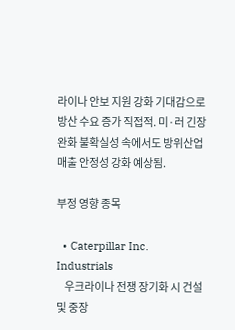라이나 안보 지원 강화 기대감으로 방산 수요 증가 직접적. 미·러 긴장 완화 불확실성 속에서도 방위산업 매출 안정성 강화 예상됨.

부정 영향 종목

  • Caterpillar Inc. Industrials
    우크라이나 전쟁 장기화 시 건설 및 중장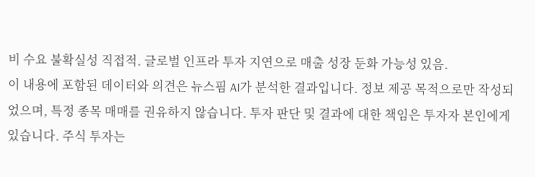비 수요 불확실성 직접적. 글로벌 인프라 투자 지연으로 매출 성장 둔화 가능성 있음.
이 내용에 포함된 데이터와 의견은 뉴스핌 AI가 분석한 결과입니다. 정보 제공 목적으로만 작성되었으며, 특정 종목 매매를 권유하지 않습니다. 투자 판단 및 결과에 대한 책임은 투자자 본인에게 있습니다. 주식 투자는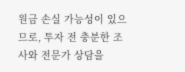원금 손실 가능성이 있으므로, 투자 전 충분한 조사와 전문가 상담을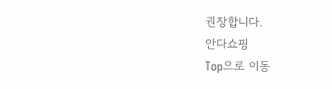권장합니다.
안다쇼핑
Top으로 이동